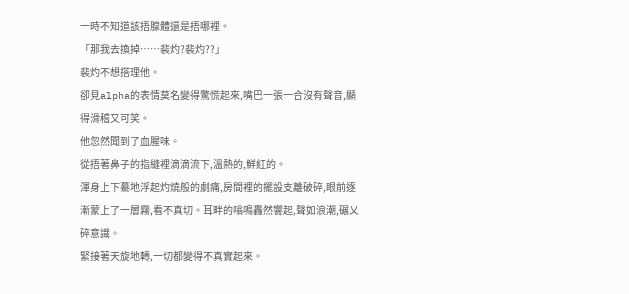一時不知道該捂腺體還是捂哪裡。
「那我去換掉……裴灼?裴灼??」
裴灼不想搭理他。
卻見alpha的表情莫名變得驚慌起來,嘴巴一張一合沒有聲音,顯得滑稽又可笑。
他忽然聞到了血腥味。
從捂著鼻子的指縫裡滴滴流下,溫熱的,鮮紅的。
渾身上下驀地浮起灼燒般的劇痛,房間裡的擺設支離破碎,眼前逐漸蒙上了一層霧,看不真切。耳畔的嗡鳴轟然響起,聲如浪潮,碾乂碎意識。
緊接著天旋地轉,一切都變得不真實起來。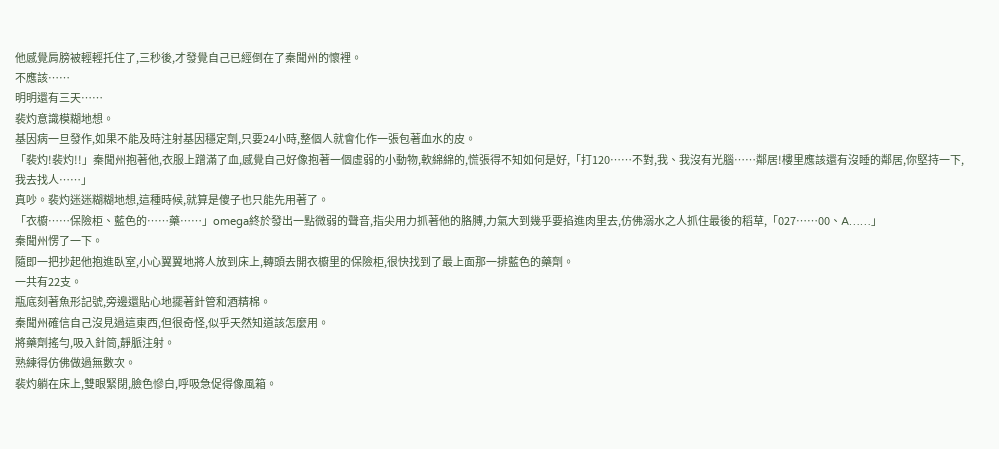他感覺肩膀被輕輕托住了,三秒後,才發覺自己已經倒在了秦聞州的懷裡。
不應該……
明明還有三天……
裴灼意識模糊地想。
基因病一旦發作,如果不能及時注射基因穩定劑,只要24小時,整個人就會化作一張包著血水的皮。
「裴灼!裴灼!!」秦聞州抱著他,衣服上蹭滿了血,感覺自己好像抱著一個虛弱的小動物,軟綿綿的,慌張得不知如何是好,「打120……不對,我、我沒有光腦……鄰居!樓里應該還有沒睡的鄰居,你堅持一下,我去找人……」
真吵。裴灼迷迷糊糊地想,這種時候,就算是傻子也只能先用著了。
「衣櫥……保險柜、藍色的……藥……」omega終於發出一點微弱的聲音,指尖用力抓著他的胳膊,力氣大到幾乎要掐進肉里去,仿佛溺水之人抓住最後的稻草,「027……00、A……」
秦聞州愣了一下。
隨即一把抄起他抱進臥室,小心翼翼地將人放到床上,轉頭去開衣櫥里的保險柜,很快找到了最上面那一排藍色的藥劑。
一共有22支。
瓶底刻著魚形記號,旁邊還貼心地擺著針管和酒精棉。
秦聞州確信自己沒見過這東西,但很奇怪,似乎天然知道該怎麼用。
將藥劑搖勻,吸入針筒,靜脈注射。
熟練得仿佛做過無數次。
裴灼躺在床上,雙眼緊閉,臉色慘白,呼吸急促得像風箱。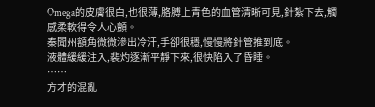Omega的皮膚很白,也很薄,胳膊上青色的血管清晰可見,針紮下去,觸感柔軟得令人心顫。
秦聞州額角微微滲出冷汗,手卻很穩,慢慢將針管推到底。
液體緩緩注入,裴灼逐漸平靜下來,很快陷入了昏睡。
……
方才的混亂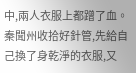中,兩人衣服上都蹭了血。
秦聞州收拾好針管,先給自己換了身乾淨的衣服,又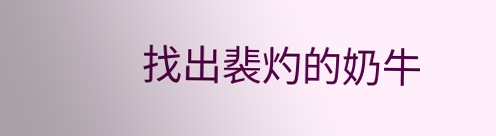找出裴灼的奶牛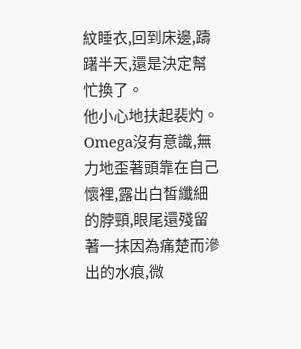紋睡衣,回到床邊,躊躇半天,還是決定幫忙換了。
他小心地扶起裴灼。
Omega沒有意識,無力地歪著頭靠在自己懷裡,露出白皙纖細的脖頸,眼尾還殘留著一抹因為痛楚而滲出的水痕,微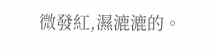微發紅,濕漉漉的。